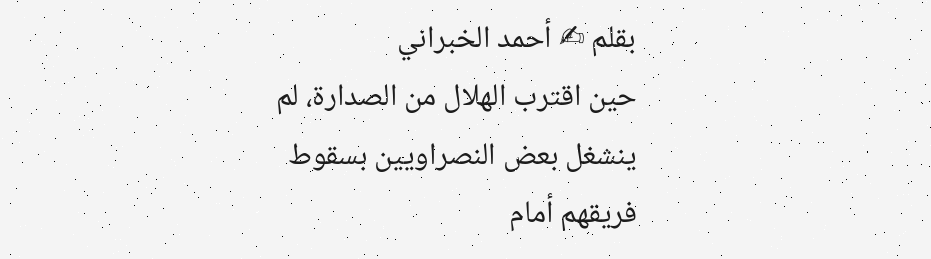بقلم ✍ أحمد الخبراني
حين اقترب الهلال من الصدارة، لم ينشغل بعض النصراويين بسقوط فريقهم أمام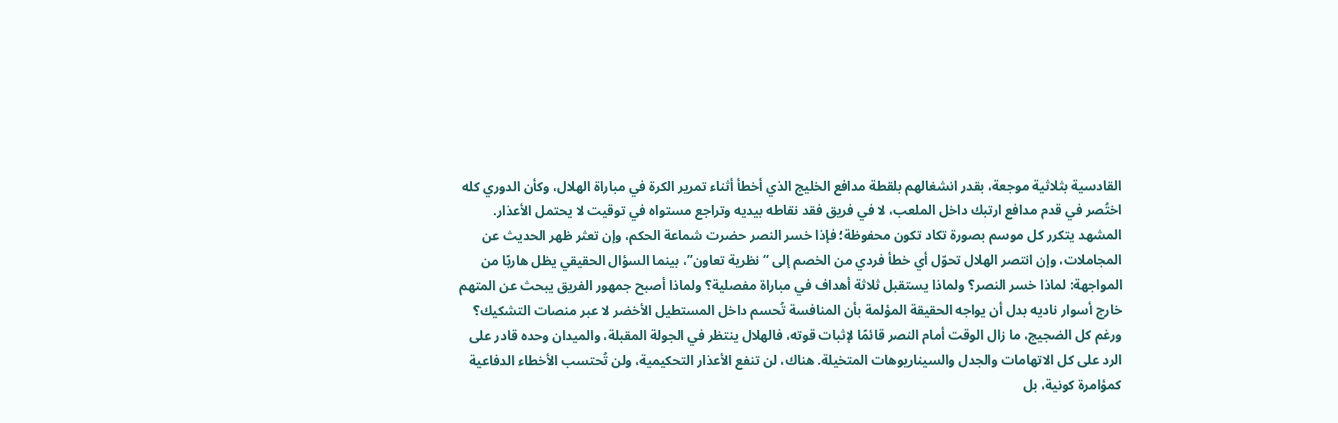القادسية بثلاثية موجعة، بقدر انشغالهم بلقطة مدافع الخليج الذي أخطأ أثناء تمرير الكرة في مباراة الهلال، وكأن الدوري كله اختُصر في قدم مدافع ارتبك داخل الملعب، لا في فريق فقد نقاطه بيديه وتراجع مستواه في توقيت لا يحتمل الأعذار.
المشهد يتكرر كل موسم بصورة تكاد تكون محفوظة؛ فإذا خسر النصر حضرت شماعة الحكم، وإن تعثر ظهر الحديث عن المجاملات، وإن انتصر الهلال تحوّل أي خطأ فردي من الخصم إلى “نظرية تعاون”، بينما السؤال الحقيقي يظل هاربًا من المواجهة: لماذا خسر النصر؟ ولماذا يستقبل ثلاثة أهداف في مباراة مفصلية؟ ولماذا أصبح جمهور الفريق يبحث عن المتهم خارج أسوار ناديه بدل أن يواجه الحقيقة المؤلمة بأن المنافسة تُحسم داخل المستطيل الأخضر لا عبر منصات التشكيك؟
ورغم كل الضجيج، ما زال الوقت أمام النصر قائمًا لإثبات قوته، فالهلال ينتظر في الجولة المقبلة، والميدان وحده قادر على الرد على كل الاتهامات والجدل والسيناريوهات المتخيلة. هناك، لن تنفع الأعذار التحكيمية، ولن تُحتسب الأخطاء الدفاعية كمؤامرة كونية، بل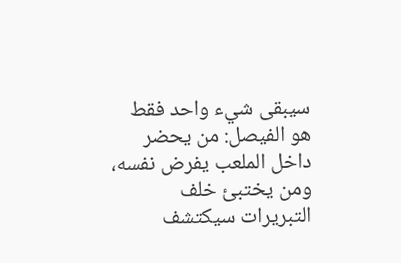سيبقى شيء واحد فقط هو الفيصل: من يحضر داخل الملعب يفرض نفسه، ومن يختبئ خلف التبريرات سيكتشف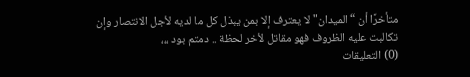متأخرًا أن “الميدان" لا يعترف إلا بمن يبذل كل ما لديه لأجل الانتصار وإن تكالبت عليه الظروف فهو مقاتل لأخر لحظة .. دمتم بود ،،،
(0) التعليقات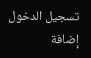تسجيل الدخول
إضافة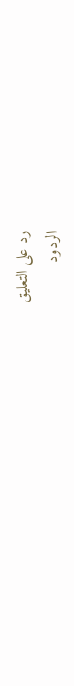رد على التعليق
الردود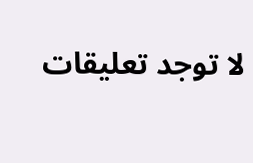لا توجد تعليقات